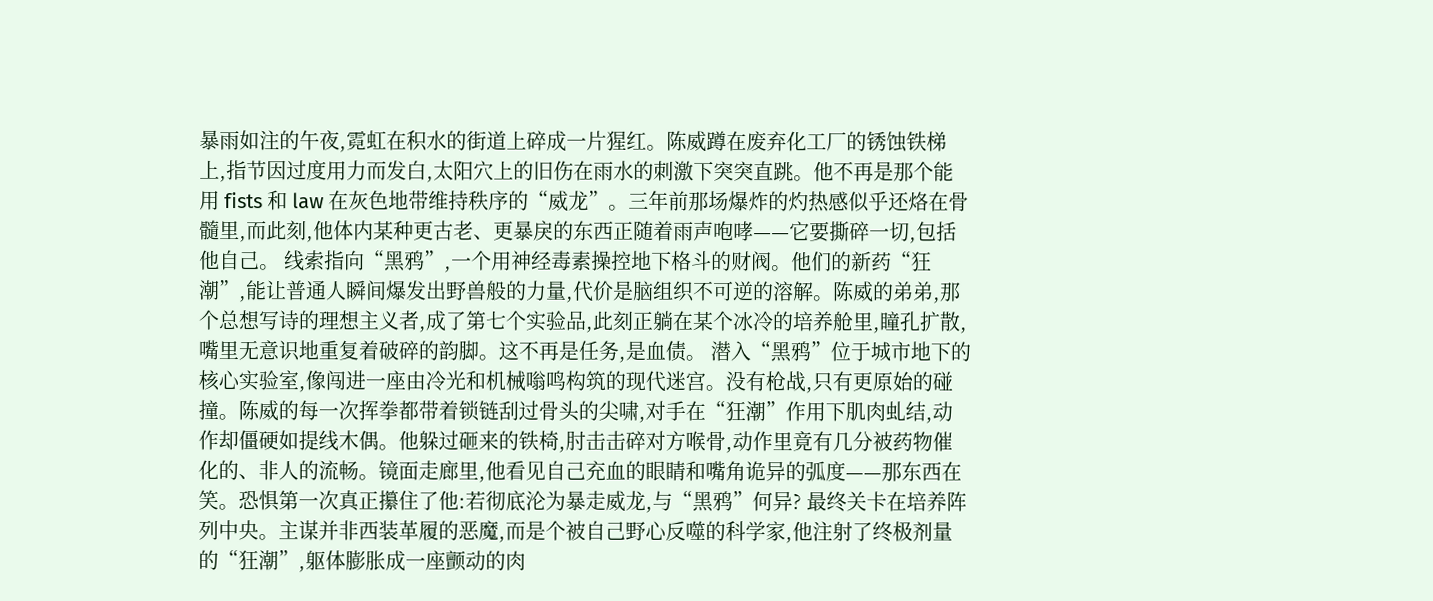暴雨如注的午夜,霓虹在积水的街道上碎成一片猩红。陈威蹲在废弃化工厂的锈蚀铁梯上,指节因过度用力而发白,太阳穴上的旧伤在雨水的刺激下突突直跳。他不再是那个能用 fists 和 law 在灰色地带维持秩序的“威龙”。三年前那场爆炸的灼热感似乎还烙在骨髓里,而此刻,他体内某种更古老、更暴戾的东西正随着雨声咆哮——它要撕碎一切,包括他自己。 线索指向“黑鸦”,一个用神经毒素操控地下格斗的财阀。他们的新药“狂潮”,能让普通人瞬间爆发出野兽般的力量,代价是脑组织不可逆的溶解。陈威的弟弟,那个总想写诗的理想主义者,成了第七个实验品,此刻正躺在某个冰冷的培养舱里,瞳孔扩散,嘴里无意识地重复着破碎的韵脚。这不再是任务,是血债。 潜入“黑鸦”位于城市地下的核心实验室,像闯进一座由冷光和机械嗡鸣构筑的现代迷宫。没有枪战,只有更原始的碰撞。陈威的每一次挥拳都带着锁链刮过骨头的尖啸,对手在“狂潮”作用下肌肉虬结,动作却僵硬如提线木偶。他躲过砸来的铁椅,肘击击碎对方喉骨,动作里竟有几分被药物催化的、非人的流畅。镜面走廊里,他看见自己充血的眼睛和嘴角诡异的弧度——那东西在笑。恐惧第一次真正攥住了他:若彻底沦为暴走威龙,与“黑鸦”何异? 最终关卡在培养阵列中央。主谋并非西装革履的恶魔,而是个被自己野心反噬的科学家,他注射了终极剂量的“狂潮”,躯体膨胀成一座颤动的肉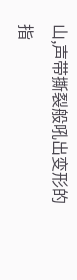山,声带撕裂般吼出变形的指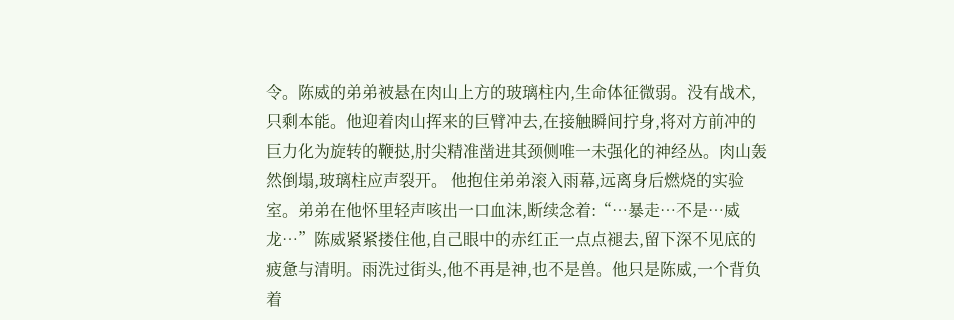令。陈威的弟弟被悬在肉山上方的玻璃柱内,生命体征微弱。没有战术,只剩本能。他迎着肉山挥来的巨臂冲去,在接触瞬间拧身,将对方前冲的巨力化为旋转的鞭挞,肘尖精准凿进其颈侧唯一未强化的神经丛。肉山轰然倒塌,玻璃柱应声裂开。 他抱住弟弟滚入雨幕,远离身后燃烧的实验室。弟弟在他怀里轻声咳出一口血沫,断续念着:“…暴走…不是…威龙…”陈威紧紧搂住他,自己眼中的赤红正一点点褪去,留下深不见底的疲惫与清明。雨洗过街头,他不再是神,也不是兽。他只是陈威,一个背负着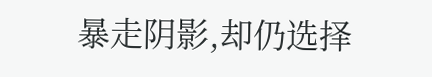暴走阴影,却仍选择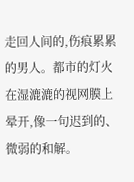走回人间的,伤痕累累的男人。都市的灯火在湿漉漉的视网膜上晕开,像一句迟到的、微弱的和解。